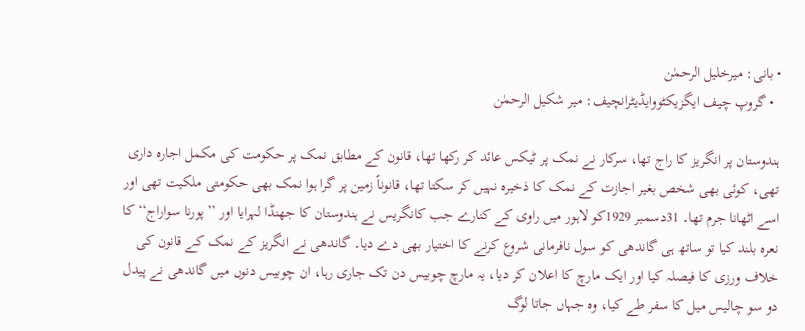• بانی: میرخلیل الرحمٰن
  • گروپ چیف ایگزیکٹووایڈیٹرانچیف: میر شکیل الرحمٰن

ہندوستان پر انگریز کا راج تھا، سرکار نے نمک پر ٹیکس عائد کر رکھا تھا، قانون کے مطابق نمک پر حکومت کی مکمل اجارہ داری تھی، کوئی بھی شخص بغیر اجازت کے نمک کا ذخیرہ نہیں کر سکتا تھا، قانوناً زمین پر گرا ہوا نمک بھی حکومتی ملکیت تھی اور اسے اٹھانا جرم تھا۔ 31دسمبر 1929کو لاہور میں راوی کے کنارے جب کانگریس نے ہندوستان کا جھنڈا لہرایا اور ’’پورنا سواراج‘‘ کا نعرہ بلند کیا تو ساتھ ہی گاندھی کو سول نافرمانی شروع کرنے کا اختیار بھی دے دیا۔ گاندھی نے انگریز کے نمک کے قانون کی خلاف ورزی کا فیصلہ کیا اور ایک مارچ کا اعلان کر دیا، یہ مارچ چوبیس دن تک جاری رہا، ان چوبیس دنوں میں گاندھی نے پیدل دو سو چالیس میل کا سفر طے کیا، وہ جہاں جاتا لوگ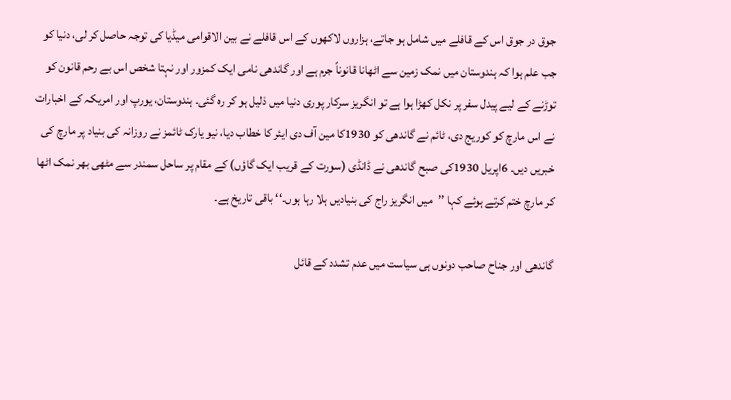جوق در جوق اس کے قافلے میں شامل ہو جاتے، ہزاروں لاکھوں کے اس قافلے نے بین الاقوامی میڈیا کی توجہ حاصل کر لی، دنیا کو جب علم ہوا کہ ہندوستان میں نمک زمین سے اٹھانا قانوناً جرم ہے اور گاندھی نامی ایک کمزور اور نہتا شخص اس بے رحم قانون کو توڑنے کے لیے پیدل سفر پر نکل کھڑا ہوا ہے تو انگریز سرکار پوری دنیا میں ذلیل ہو کر رہ گئی۔ ہندوستان، یورپ اور امریکہ کے اخبارات نے اس مارچ کو کوریج دی، ٹائم نے گاندھی کو 1930کا مین آف دی ایئر کا خطاب دیا، نیو یارک ٹائمز نے روزانہ کی بنیاد پر مارچ کی خبریں دیں۔ 6اپریل 1930کی صبح گاندھی نے ڈانڈی (سورت کے قریب ایک گاؤں) کے مقام پر ساحل سمندر سے مٹھی بھر نمک اٹھا کر مارچ ختم کرتے ہوئے کہا ’’میں انگریز راج کی بنیادیں ہلا رہا ہوں۔‘‘ باقی تاریخ ہے۔

گاندھی اور جناح صاحب دونوں ہی سیاست میں عدم تشدد کے قائل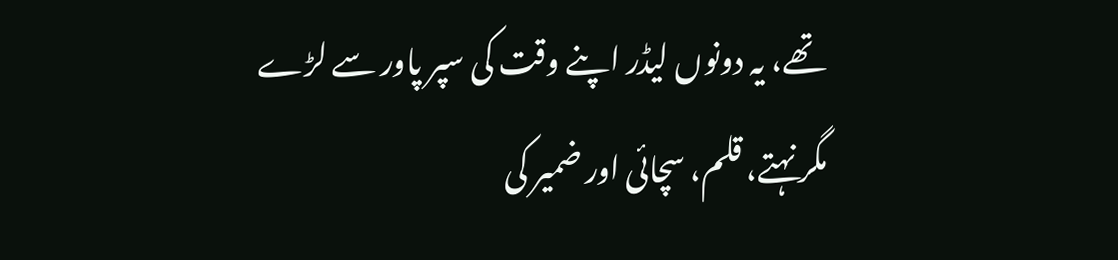تھے، یہ دونوں لیڈر اپنے وقت کی سپر پاور سے لڑے مگر نہتے، قلم، سچائی اور ضمیر کی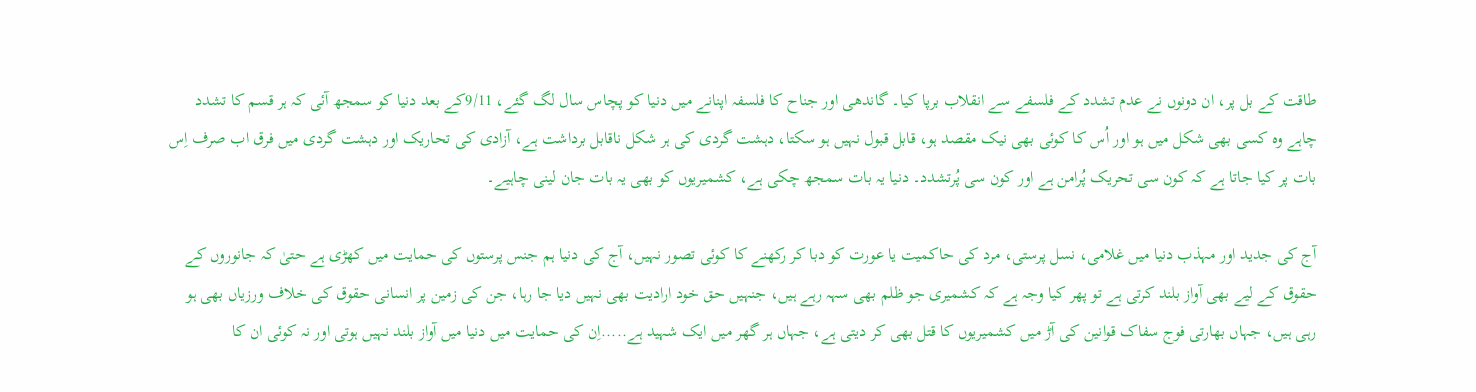طاقت کے بل پر، ان دونوں نے عدم تشدد کے فلسفے سے انقلاب برپا کیا۔ گاندھی اور جناح کا فلسفہ اپنانے میں دنیا کو پچاس سال لگ گئے، 9/11کے بعد دنیا کو سمجھ آئی کہ ہر قسم کا تشدد چاہے وہ کسی بھی شکل میں ہو اور اُس کا کوئی بھی نیک مقصد ہو، قابل قبول نہیں ہو سکتا، دہشت گردی کی ہر شکل ناقابل برداشت ہے، آزادی کی تحاریک اور دہشت گردی میں فرق اب صرف اِس بات پر کیا جاتا ہے کہ کون سی تحریک پُرامن ہے اور کون سی پُرتشدد۔ دنیا یہ بات سمجھ چکی ہے، کشمیریوں کو بھی یہ بات جان لینی چاہیے۔

آج کی جدید اور مہذب دنیا میں غلامی، نسل پرستی، مرد کی حاکمیت یا عورت کو دبا کر رکھنے کا کوئی تصور نہیں، آج کی دنیا ہم جنس پرستوں کی حمایت میں کھڑی ہے حتیٰ کہ جانوروں کے حقوق کے لیے بھی آواز بلند کرتی ہے تو پھر کیا وجہ ہے کہ کشمیری جو ظلم بھی سہہ رہے ہیں، جنہیں حق خود ارادیت بھی نہیں دیا جا رہا، جن کی زمین پر انسانی حقوق کی خلاف ورزیاں بھی ہو رہی ہیں، جہاں بھارتی فوج سفاک قوانین کی آڑ میں کشمیریوں کا قتل بھی کر دیتی ہے، جہاں ہر گھر میں ایک شہید ہے.....اِن کی حمایت میں دنیا میں آواز بلند نہیں ہوتی اور نہ کوئی ان کا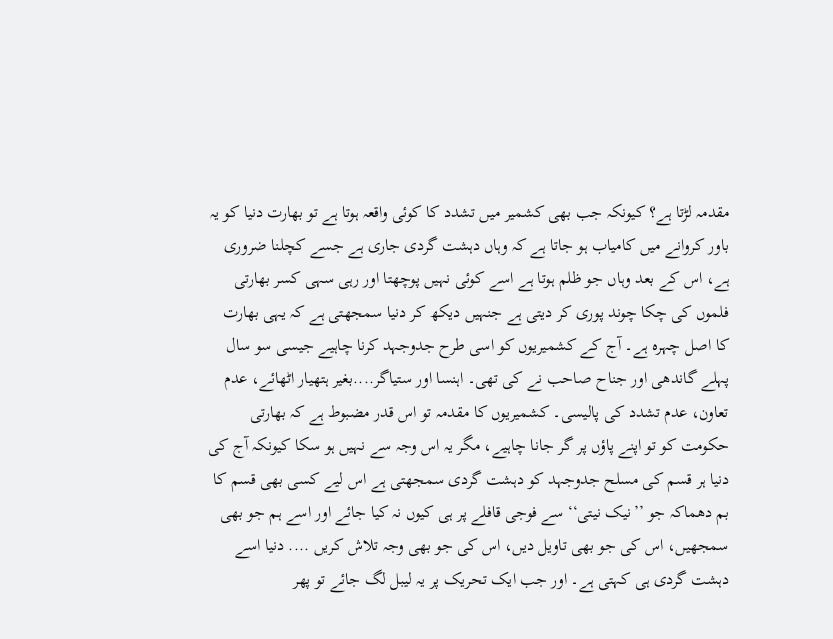مقدمہ لڑتا ہے؟ کیونکہ جب بھی کشمیر میں تشدد کا کوئی واقعہ ہوتا ہے تو بھارت دنیا کو یہ باور کروانے میں کامیاب ہو جاتا ہے کہ وہاں دہشت گردی جاری ہے جسے کچلنا ضروری ہے، اس کے بعد وہاں جو ظلم ہوتا ہے اسے کوئی نہیں پوچھتا اور رہی سہی کسر بھارتی فلموں کی چکا چوند پوری کر دیتی ہے جنہیں دیکھ کر دنیا سمجھتی ہے کہ یہی بھارت کا اصل چہرہ ہے۔ آج کے کشمیریوں کو اسی طرح جدوجہد کرنا چاہیے جیسی سو سال پہلے گاندھی اور جناح صاحب نے کی تھی۔ اہنسا اور ستیاگر....بغیر ہتھیار اٹھائے، عدم تعاون، عدم تشدد کی پالیسی۔ کشمیریوں کا مقدمہ تو اس قدر مضبوط ہے کہ بھارتی حکومت کو تو اپنے پاؤں پر گر جانا چاہیے، مگر یہ اس وجہ سے نہیں ہو سکا کیونکہ آج کی دنیا ہر قسم کی مسلح جدوجہد کو دہشت گردی سمجھتی ہے اس لیے کسی بھی قسم کا بم دھماکہ جو ’’نیک نیتی‘‘ سے فوجی قافلے پر ہی کیوں نہ کیا جائے اور اسے ہم جو بھی سمجھیں، اس کی جو بھی تاویل دیں، اس کی جو بھی وجہ تلاش کریں .... دنیا اسے دہشت گردی ہی کہتی ہے۔ اور جب ایک تحریک پر یہ لیبل لگ جائے تو پھر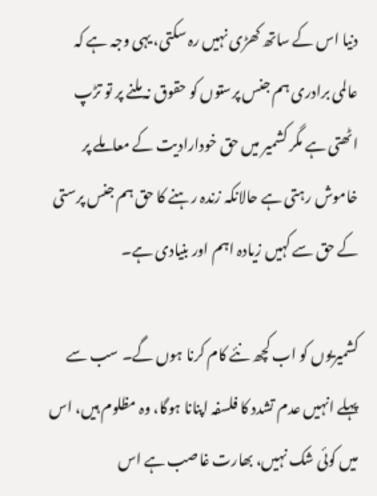دنیا اس کے ساتھ کھڑی نہیں رہ سکتی، یہی وجہ ہے کہ عالمی برادری ہم جنس پرستوں کو حقوق نہ ملنے پر تو تڑپ اٹھتی ہے مگر کشمیر میں حق خودارادیت کے معاملے پر خاموش رہتی ہے حالانکہ زندہ رہنے کا حق ہم جنس پرستی کے حق سے کہیں زیادہ اہم اور بنیادی ہے۔

کشمیریوں کو اب کچھ نئے کام کرنا ہوں گے۔ سب سے پہلے انہیں عدم تشدد کا فلسفہ اپنانا ہوگا، وہ مظلوم ہیں، اس میں کوئی شک نہیں، بھارت غاصب ہے اس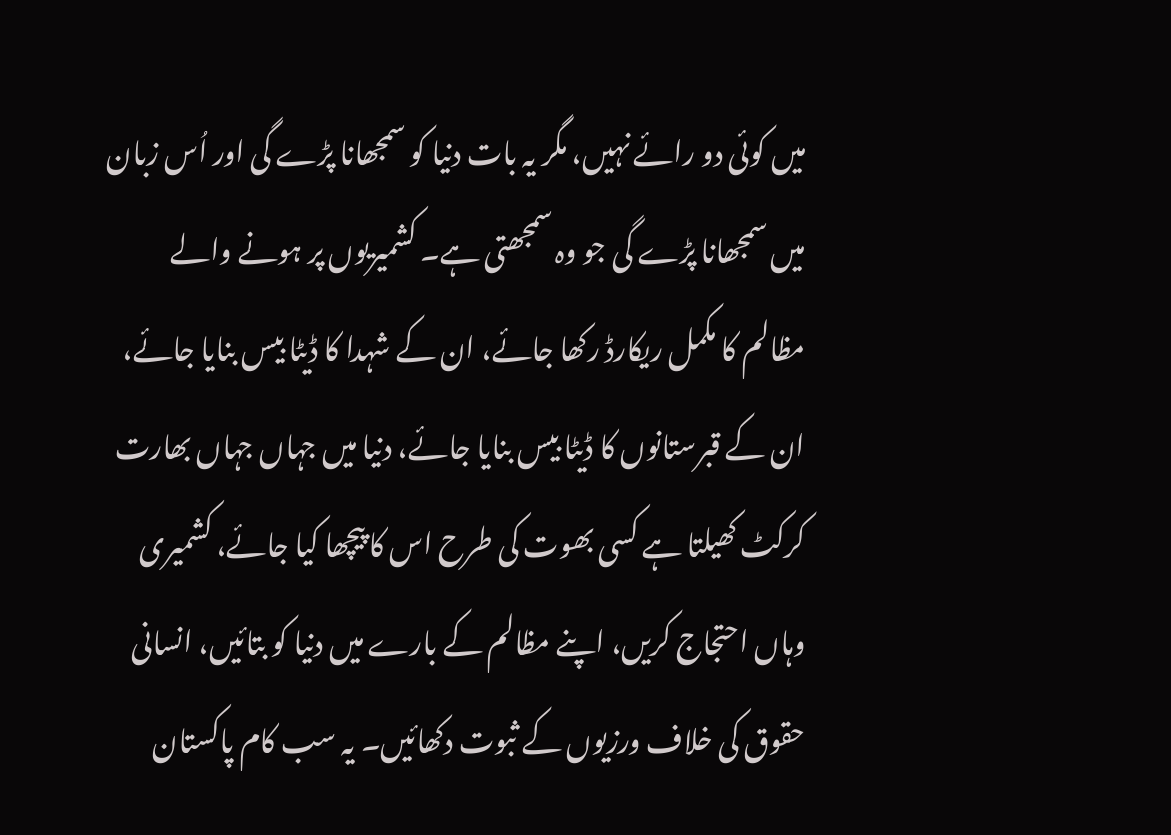میں کوئی دو رائے نہیں، مگر یہ بات دنیا کو سمجھانا پڑے گی اور اُس زبان میں سمجھانا پڑے گی جو وہ سمجھتی ہے۔ کشمیریوں پر ہونے والے مظالم کا مکمل ریکارڈ رکھا جائے، ان کے شہدا کا ڈیٹا بیس بنایا جائے، ان کے قبرستانوں کا ڈیٹا بیس بنایا جائے، دنیا میں جہاں جہاں بھارت کرکٹ کھیلتا ہے کسی بھوت کی طرح اس کا پیچھا کیا جائے، کشمیری وہاں احتجاج کریں، اپنے مظالم کے بارے میں دنیا کو بتائیں، انسانی حقوق کی خلاف ورزیوں کے ثبوت دکھائیں۔ یہ سب کام پاکستان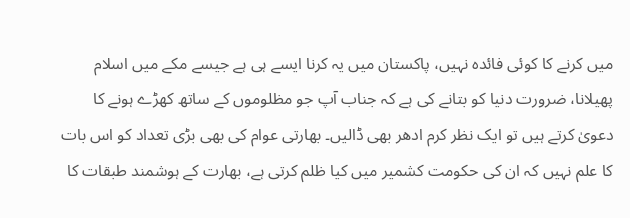میں کرنے کا کوئی فائدہ نہیں، پاکستان میں یہ کرنا ایسے ہی ہے جیسے مکے میں اسلام پھیلانا، ضرورت دنیا کو بتانے کی ہے کہ جناب آپ جو مظلوموں کے ساتھ کھڑے ہونے کا دعویٰ کرتے ہیں تو ایک نظر کرم ادھر بھی ڈالیں۔ بھارتی عوام کی بھی بڑی تعداد کو اس بات کا علم نہیں کہ ان کی حکومت کشمیر میں کیا ظلم کرتی ہے، بھارت کے ہوشمند طبقات کا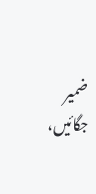ضمیر جگائیں،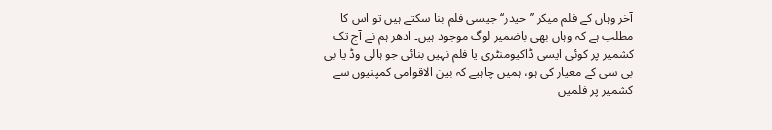آخر وہاں کے فلم میکر ’’حیدر‘‘ جیسی فلم بنا سکتے ہیں تو اس کا مطلب ہے کہ وہاں بھی باضمیر لوگ موجود ہیں۔ ادھر ہم نے آج تک کشمیر پر کوئی ایسی ڈاکیومنٹری یا فلم نہیں بنائی جو ہالی وڈ یا بی بی سی کے معیار کی ہو، ہمیں چاہیے کہ بین الاقوامی کمپنیوں سے کشمیر پر فلمیں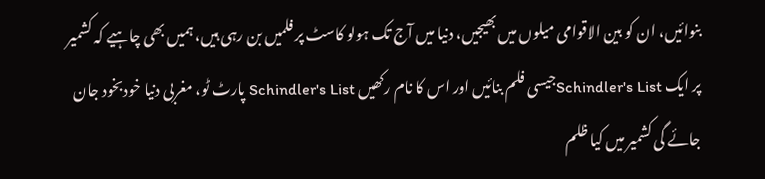بنوائیں، ان کو بین الاقوامی میلوں میں بھیجیں، دنیا میں آج تک ہولو کاسٹ پر فلمیں بن رہی ہیں، ہمیں بھی چاہیے کہ کشمیر پر ایک Schindler's Listجیسی فلم بنائیں اور اس کا نام رکھیں Schindler's List پارٹ ٹو، مغربی دنیا خودبخود جان جائے گی کشمیر میں کیا ظلم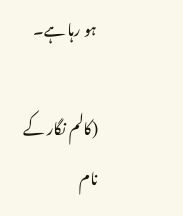ہو رہا ہے۔

(کالم نگار کے نام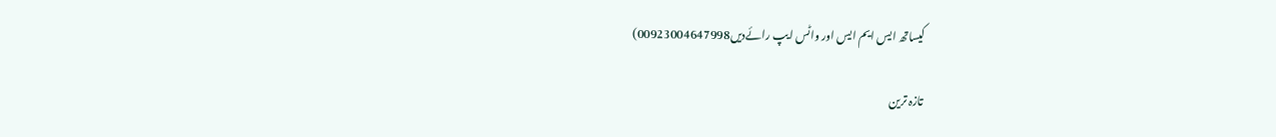کیساتھ ایس ایم ایس اور واٹس ایپ رائےدیں00923004647998)

تازہ ترین